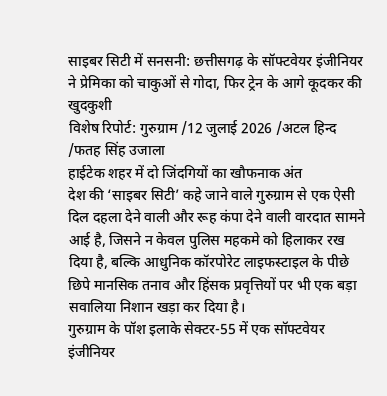साइबर सिटी में सनसनी: छत्तीसगढ़ के सॉफ्टवेयर इंजीनियर ने प्रेमिका को चाकुओं से गोदा, फिर ट्रेन के आगे कूदकर की खुदकुशी
विशेष रिपोर्ट: गुरुग्राम /12 जुलाई 2026 /अटल हिन्द /फतह सिंह उजाला
हाईटेक शहर में दो जिंदगियों का खौफनाक अंत
देश की ‘साइबर सिटी’ कहे जाने वाले गुरुग्राम से एक ऐसी दिल दहला देने वाली और रूह कंपा देने वाली वारदात सामने आई है, जिसने न केवल पुलिस महकमे को हिलाकर रख दिया है, बल्कि आधुनिक कॉरपोरेट लाइफस्टाइल के पीछे छिपे मानसिक तनाव और हिंसक प्रवृत्तियों पर भी एक बड़ा सवालिया निशान खड़ा कर दिया है।
गुरुग्राम के पॉश इलाके सेक्टर-55 में एक सॉफ्टवेयर इंजीनियर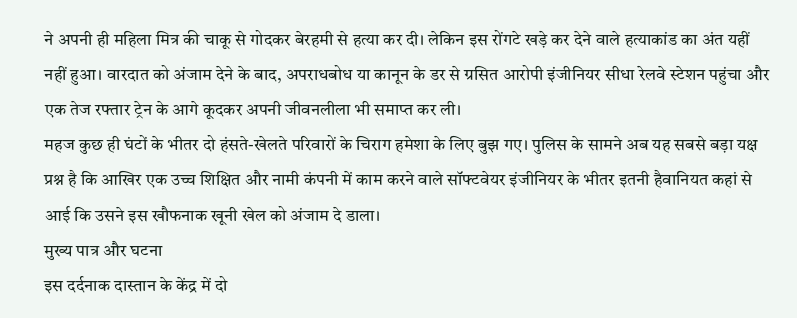ने अपनी ही महिला मित्र की चाकू से गोदकर बेरहमी से हत्या कर दी। लेकिन इस रोंगटे खड़े कर देने वाले हत्याकांड का अंत यहीं नहीं हुआ। वारदात को अंजाम देने के बाद, अपराधबोध या कानून के डर से ग्रसित आरोपी इंजीनियर सीधा रेलवे स्टेशन पहुंचा और एक तेज रफ्तार ट्रेन के आगे कूदकर अपनी जीवनलीला भी समाप्त कर ली।
महज कुछ ही घंटों के भीतर दो हंसते-खेलते परिवारों के चिराग हमेशा के लिए बुझ गए। पुलिस के सामने अब यह सबसे बड़ा यक्ष प्रश्न है कि आखिर एक उच्च शिक्षित और नामी कंपनी में काम करने वाले सॉफ्टवेयर इंजीनियर के भीतर इतनी हैवानियत कहां से आई कि उसने इस खौफनाक खूनी खेल को अंजाम दे डाला।
मुख्य पात्र और घटना
इस दर्दनाक दास्तान के केंद्र में दो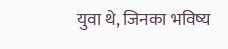युवा थे, जिनका भविष्य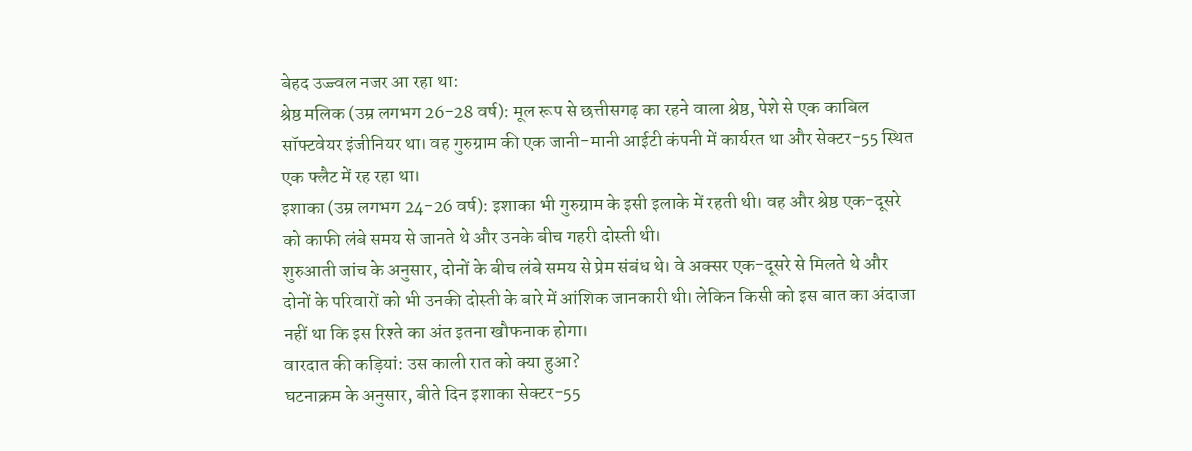बेहद उज्ज्वल नजर आ रहा था:
श्रेष्ठ मलिक (उम्र लगभग 26-28 वर्ष): मूल रूप से छत्तीसगढ़ का रहने वाला श्रेष्ठ, पेशे से एक काबिल सॉफ्टवेयर इंजीनियर था। वह गुरुग्राम की एक जानी-मानी आईटी कंपनी में कार्यरत था और सेक्टर-55 स्थित एक फ्लैट में रह रहा था।
इशाका (उम्र लगभग 24-26 वर्ष): इशाका भी गुरुग्राम के इसी इलाके में रहती थी। वह और श्रेष्ठ एक-दूसरे को काफी लंबे समय से जानते थे और उनके बीच गहरी दोस्ती थी।
शुरुआती जांच के अनुसार, दोनों के बीच लंबे समय से प्रेम संबंध थे। वे अक्सर एक-दूसरे से मिलते थे और दोनों के परिवारों को भी उनकी दोस्ती के बारे में आंशिक जानकारी थी। लेकिन किसी को इस बात का अंदाजा नहीं था कि इस रिश्ते का अंत इतना खौफनाक होगा।
वारदात की कड़ियां: उस काली रात को क्या हुआ?
घटनाक्रम के अनुसार, बीते दिन इशाका सेक्टर-55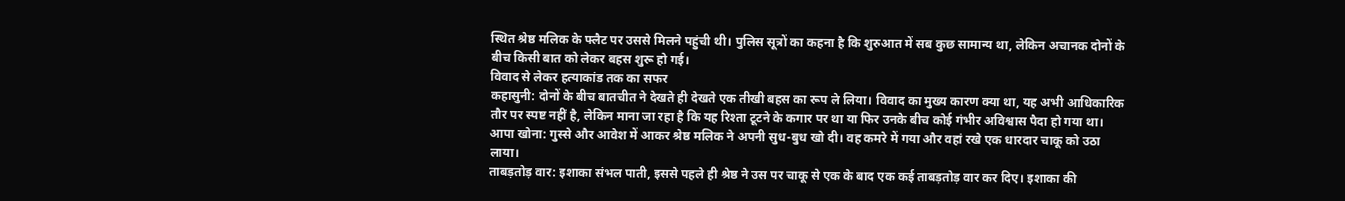स्थित श्रेष्ठ मलिक के फ्लैट पर उससे मिलने पहुंची थी। पुलिस सूत्रों का कहना है कि शुरुआत में सब कुछ सामान्य था, लेकिन अचानक दोनों के बीच किसी बात को लेकर बहस शुरू हो गई।
विवाद से लेकर हत्याकांड तक का सफर
कहासुनी: दोनों के बीच बातचीत ने देखते ही देखते एक तीखी बहस का रूप ले लिया। विवाद का मुख्य कारण क्या था, यह अभी आधिकारिक तौर पर स्पष्ट नहीं है, लेकिन माना जा रहा है कि यह रिश्ता टूटने के कगार पर था या फिर उनके बीच कोई गंभीर अविश्वास पैदा हो गया था।
आपा खोना: गुस्से और आवेश में आकर श्रेष्ठ मलिक ने अपनी सुध-बुध खो दी। वह कमरे में गया और वहां रखे एक धारदार चाकू को उठा लाया।
ताबड़तोड़ वार: इशाका संभल पाती, इससे पहले ही श्रेष्ठ ने उस पर चाकू से एक के बाद एक कई ताबड़तोड़ वार कर दिए। इशाका की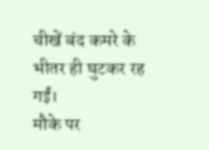चीखें बंद कमरे के भीतर ही घुटकर रह गईं।
मौके पर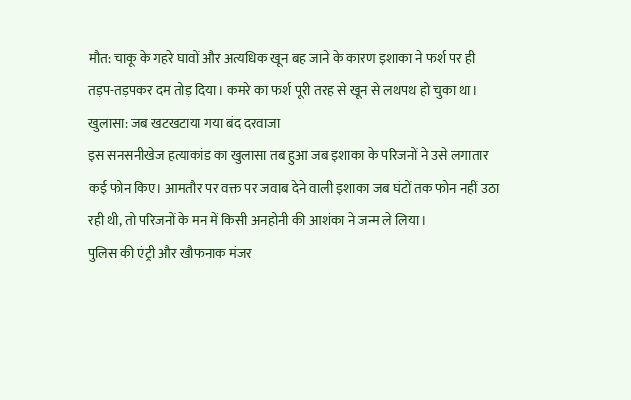मौत: चाकू के गहरे घावों और अत्यधिक खून बह जाने के कारण इशाका ने फर्श पर ही तड़प-तड़पकर दम तोड़ दिया। कमरे का फर्श पूरी तरह से खून से लथपथ हो चुका था।
खुलासा: जब खटखटाया गया बंद दरवाजा
इस सनसनीखेज हत्याकांड का खुलासा तब हुआ जब इशाका के परिजनों ने उसे लगातार कई फोन किए। आमतौर पर वक्त पर जवाब देने वाली इशाका जब घंटों तक फोन नहीं उठा रही थी, तो परिजनों के मन में किसी अनहोनी की आशंका ने जन्म ले लिया।
पुलिस की एंट्री और खौफनाक मंजर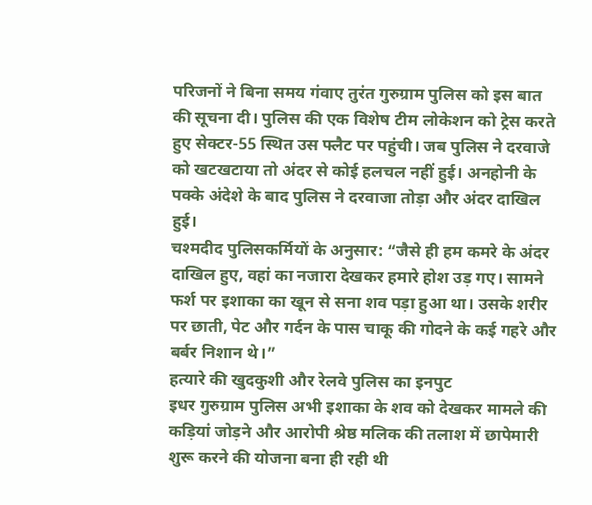परिजनों ने बिना समय गंवाए तुरंत गुरुग्राम पुलिस को इस बात की सूचना दी। पुलिस की एक विशेष टीम लोकेशन को ट्रेस करते हुए सेक्टर-55 स्थित उस फ्लैट पर पहुंची। जब पुलिस ने दरवाजे को खटखटाया तो अंदर से कोई हलचल नहीं हुई। अनहोनी के पक्के अंदेशे के बाद पुलिस ने दरवाजा तोड़ा और अंदर दाखिल हुई।
चश्मदीद पुलिसकर्मियों के अनुसार: “जैसे ही हम कमरे के अंदर दाखिल हुए, वहां का नजारा देखकर हमारे होश उड़ गए। सामने फर्श पर इशाका का खून से सना शव पड़ा हुआ था। उसके शरीर पर छाती, पेट और गर्दन के पास चाकू की गोदने के कई गहरे और बर्बर निशान थे।”
हत्यारे की खुदकुशी और रेलवे पुलिस का इनपुट
इधर गुरुग्राम पुलिस अभी इशाका के शव को देखकर मामले की कड़ियां जोड़ने और आरोपी श्रेष्ठ मलिक की तलाश में छापेमारी शुरू करने की योजना बना ही रही थी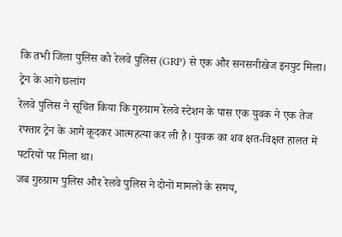कि तभी जिला पुलिस को रेलवे पुलिस (GRP) से एक और सनसनीखेज इनपुट मिला।
ट्रेन के आगे छलांग
रेलवे पुलिस ने सूचित किया कि गुरुग्राम रेलवे स्टेशन के पास एक युवक ने एक तेज रफ्तार ट्रेन के आगे कूदकर आत्महत्या कर ली है। युवक का शव क्षत-विक्षत हालत में पटरियों पर मिला था।
जब गुरुग्राम पुलिस और रेलवे पुलिस ने दोनों मामलों के समय,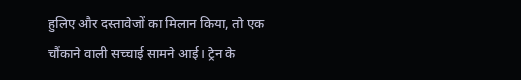हुलिए और दस्तावेजों का मिलान किया, तो एक चौंकाने वाली सच्चाई सामने आई। ट्रेन के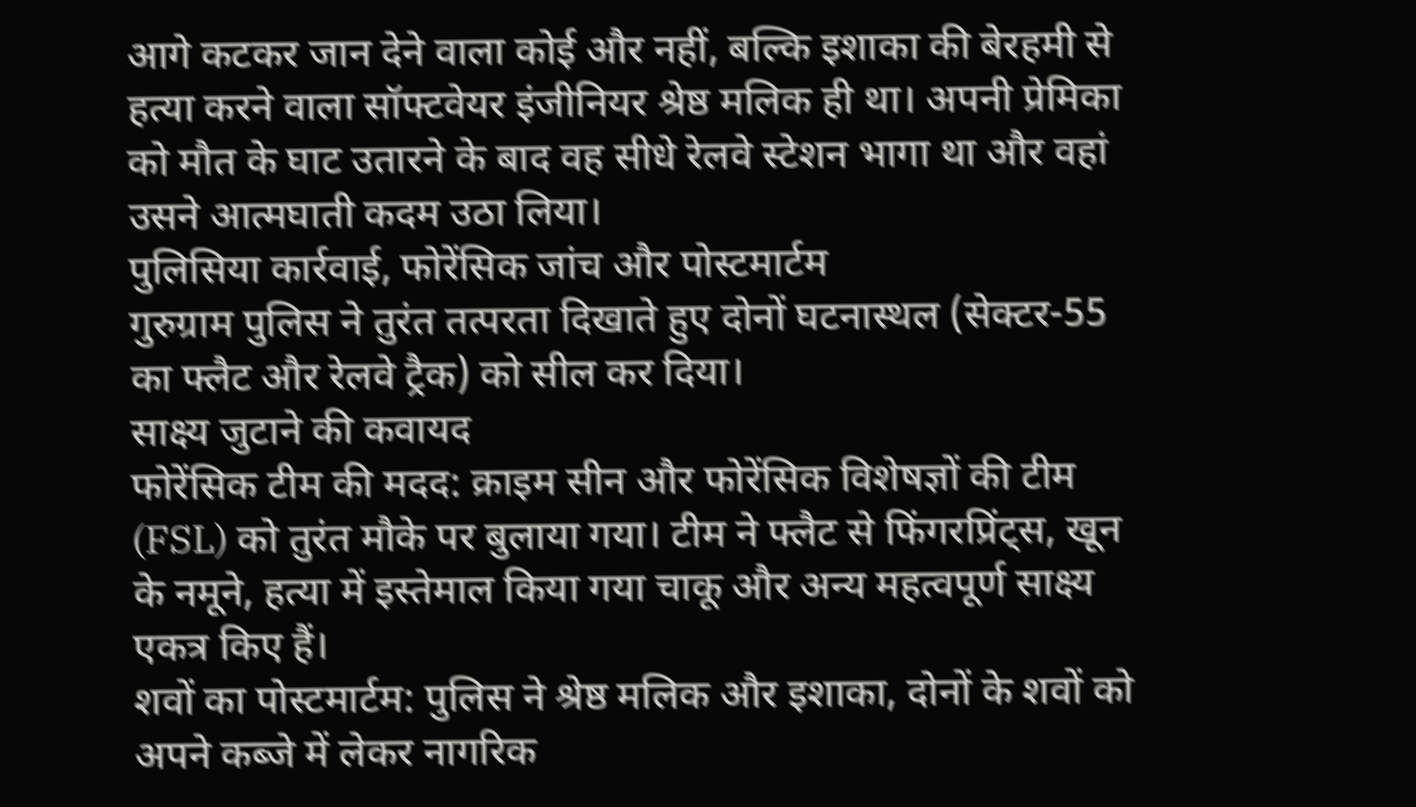आगे कटकर जान देने वाला कोई और नहीं, बल्कि इशाका की बेरहमी से हत्या करने वाला सॉफ्टवेयर इंजीनियर श्रेष्ठ मलिक ही था। अपनी प्रेमिका को मौत के घाट उतारने के बाद वह सीधे रेलवे स्टेशन भागा था और वहां उसने आत्मघाती कदम उठा लिया।
पुलिसिया कार्रवाई, फोरेंसिक जांच और पोस्टमार्टम
गुरुग्राम पुलिस ने तुरंत तत्परता दिखाते हुए दोनों घटनास्थल (सेक्टर-55 का फ्लैट और रेलवे ट्रैक) को सील कर दिया।
साक्ष्य जुटाने की कवायद
फोरेंसिक टीम की मदद: क्राइम सीन और फोरेंसिक विशेषज्ञों की टीम (FSL) को तुरंत मौके पर बुलाया गया। टीम ने फ्लैट से फिंगरप्रिंट्स, खून के नमूने, हत्या में इस्तेमाल किया गया चाकू और अन्य महत्वपूर्ण साक्ष्य एकत्र किए हैं।
शवों का पोस्टमार्टम: पुलिस ने श्रेष्ठ मलिक और इशाका, दोनों के शवों को अपने कब्जे में लेकर नागरिक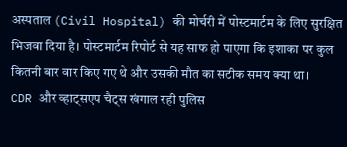अस्पताल (Civil Hospital) की मोर्चरी में पोस्टमार्टम के लिए सुरक्षित भिजवा दिया है। पोस्टमार्टम रिपोर्ट से यह साफ हो पाएगा कि इशाका पर कुल कितनी बार वार किए गए थे और उसकी मौत का सटीक समय क्या था।
CDR और व्हाट्सएप चैट्स खंगाल रही पुलिस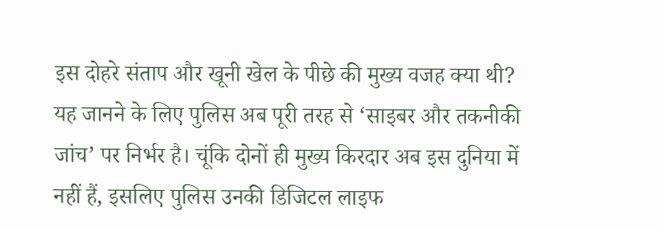इस दोहरे संताप और खूनी खेल के पीछे की मुख्य वजह क्या थी? यह जानने के लिए पुलिस अब पूरी तरह से ‘साइबर और तकनीकी जांच’ पर निर्भर है। चूंकि दोनों ही मुख्य किरदार अब इस दुनिया में नहीं हैं, इसलिए पुलिस उनकी डिजिटल लाइफ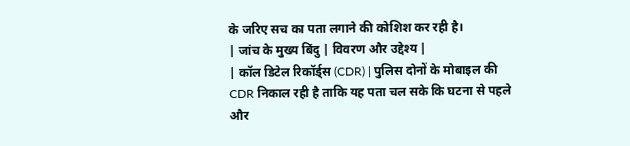के जरिए सच का पता लगाने की कोशिश कर रही है।
| जांच के मुख्य बिंदु | विवरण और उद्देश्य |
| कॉल डिटेल रिकॉर्ड्स (CDR) | पुलिस दोनों के मोबाइल की CDR निकाल रही है ताकि यह पता चल सके कि घटना से पहले और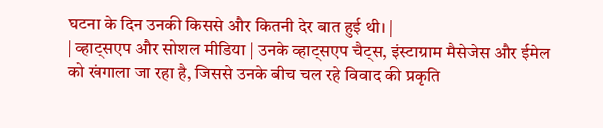घटना के दिन उनकी किससे और कितनी देर बात हुई थी। |
| व्हाट्सएप और सोशल मीडिया | उनके व्हाट्सएप चैट्स, इंस्टाग्राम मैसेजेस और ईमेल को खंगाला जा रहा है, जिससे उनके बीच चल रहे विवाद की प्रकृति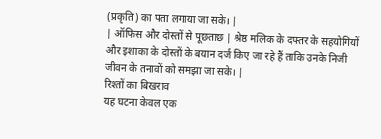(प्रकृति) का पता लगाया जा सके। |
| ऑफिस और दोस्तों से पूछताछ | श्रेष्ठ मलिक के दफ्तर के सहयोगियों और इशाका के दोस्तों के बयान दर्ज किए जा रहे हैं ताकि उनके निजी जीवन के तनावों को समझा जा सके। |
रिश्तों का बिखराव
यह घटना केवल एक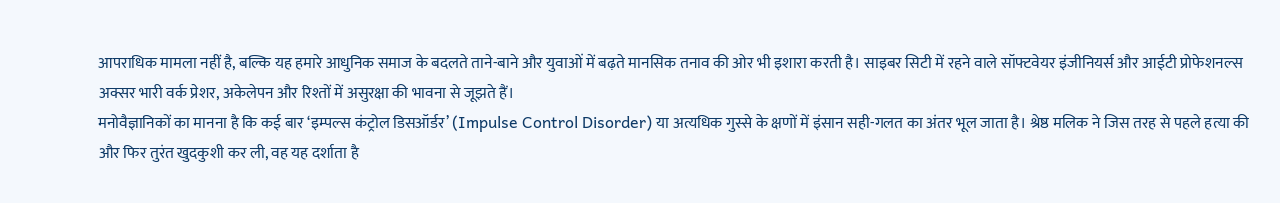आपराधिक मामला नहीं है, बल्कि यह हमारे आधुनिक समाज के बदलते ताने-बाने और युवाओं में बढ़ते मानसिक तनाव की ओर भी इशारा करती है। साइबर सिटी में रहने वाले सॉफ्टवेयर इंजीनियर्स और आईटी प्रोफेशनल्स अक्सर भारी वर्क प्रेशर, अकेलेपन और रिश्तों में असुरक्षा की भावना से जूझते हैं।
मनोवैज्ञानिकों का मानना है कि कई बार ‘इम्पल्स कंट्रोल डिसऑर्डर’ (Impulse Control Disorder) या अत्यधिक गुस्से के क्षणों में इंसान सही-गलत का अंतर भूल जाता है। श्रेष्ठ मलिक ने जिस तरह से पहले हत्या की और फिर तुरंत खुदकुशी कर ली, वह यह दर्शाता है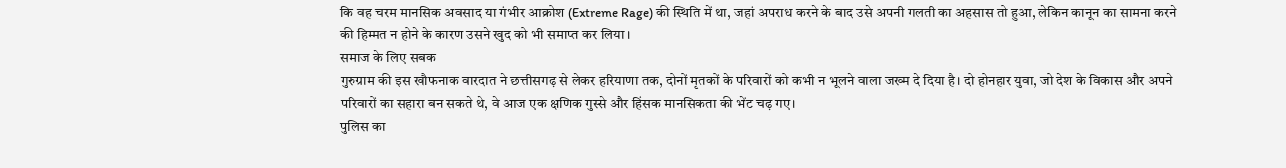कि वह चरम मानसिक अवसाद या गंभीर आक्रोश (Extreme Rage) की स्थिति में था, जहां अपराध करने के बाद उसे अपनी गलती का अहसास तो हुआ, लेकिन कानून का सामना करने की हिम्मत न होने के कारण उसने खुद को भी समाप्त कर लिया।
समाज के लिए सबक
गुरुग्राम की इस खौफनाक वारदात ने छत्तीसगढ़ से लेकर हरियाणा तक, दोनों मृतकों के परिवारों को कभी न भूलने वाला जख्म दे दिया है। दो होनहार युवा, जो देश के विकास और अपने परिवारों का सहारा बन सकते थे, वे आज एक क्षणिक गुस्से और हिंसक मानसिकता की भेंट चढ़ गए।
पुलिस का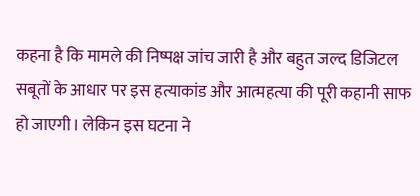कहना है कि मामले की निष्पक्ष जांच जारी है और बहुत जल्द डिजिटल सबूतों के आधार पर इस हत्याकांड और आत्महत्या की पूरी कहानी साफ हो जाएगी। लेकिन इस घटना ने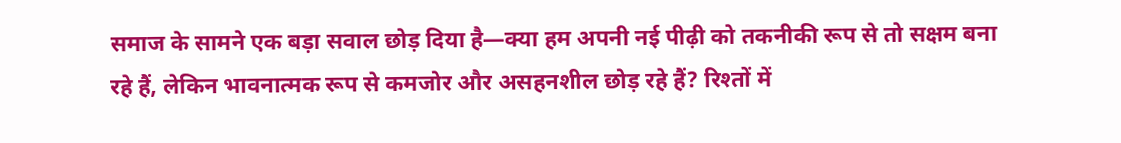समाज के सामने एक बड़ा सवाल छोड़ दिया है—क्या हम अपनी नई पीढ़ी को तकनीकी रूप से तो सक्षम बना रहे हैं, लेकिन भावनात्मक रूप से कमजोर और असहनशील छोड़ रहे हैं? रिश्तों में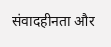संवादहीनता और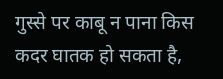गुस्से पर काबू न पाना किस कदर घातक हो सकता है,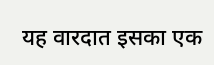यह वारदात इसका एक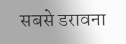सबसे डरावना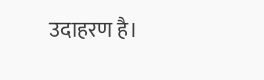उदाहरण है।